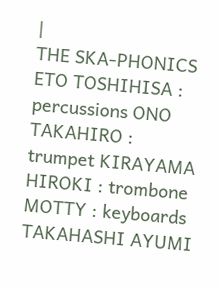|
THE SKA-PHONICS ETO TOSHIHISA : percussions ONO TAKAHIRO : trumpet KIRAYAMA HIROKI : trombone MOTTY : keyboards TAKAHASHI AYUMI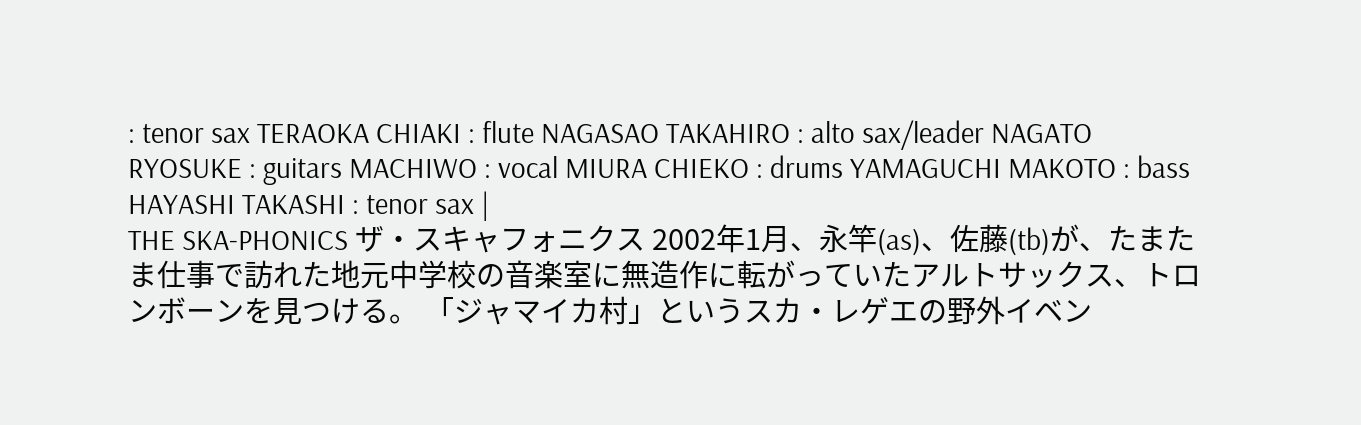: tenor sax TERAOKA CHIAKI : flute NAGASAO TAKAHIRO : alto sax/leader NAGATO RYOSUKE : guitars MACHIWO : vocal MIURA CHIEKO : drums YAMAGUCHI MAKOTO : bass HAYASHI TAKASHI : tenor sax |
THE SKA-PHONICS ザ・スキャフォニクス 2002年1月、永竿(as)、佐藤(tb)が、たまたま仕事で訪れた地元中学校の音楽室に無造作に転がっていたアルトサックス、トロンボーンを見つける。 「ジャマイカ村」というスカ・レゲエの野外イベン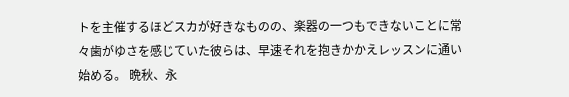トを主催するほどスカが好きなものの、楽器の一つもできないことに常々歯がゆさを感じていた彼らは、早速それを抱きかかえレッスンに通い始める。 晩秋、永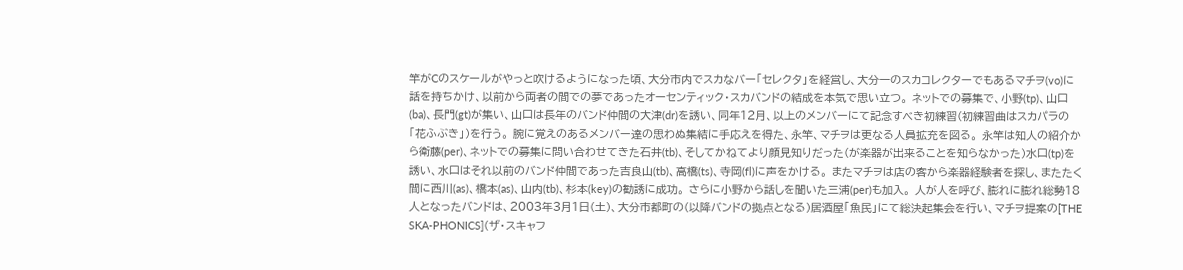竿がCのスケールがやっと吹けるようになった頃、大分市内でスカなバー「セレクタ」を経営し、大分一のスカコレクターでもあるマチヲ(vo)に話を持ちかけ、以前から両者の間での夢であったオーセンティック・スカバンドの結成を本気で思い立つ。 ネットでの募集で、小野(tp)、山口(ba)、長門(gt)が集い、山口は長年のバンド仲間の大津(dr)を誘い、同年12月、以上のメンバーにて記念すべき初練習(初練習曲はスカパラの「花ふぶき」)を行う。 腕に覚えのあるメンバー達の思わぬ集結に手応えを得た、永竿、マチヲは更なる人員拡充を図る。 永竿は知人の紹介から衛藤(per)、ネットでの募集に問い合わせてきた石井(tb)、そしてかねてより顔見知りだった(が楽器が出来ることを知らなかった)水口(tp)を誘い、水口はそれ以前のバンド仲間であった吉良山(tb)、高橋(ts)、寺岡(fl)に声をかける。 またマチヲは店の客から楽器経験者を探し、またたく間に西川(as)、橋本(as)、山内(tb)、杉本(key)の勧誘に成功。 さらに小野から話しを聞いた三浦(per)も加入。 人が人を呼び、膨れに膨れ総勢18人となったバンドは、2003年3月1日(土)、大分市都町の(以降バンドの拠点となる)居酒屋「魚民」にて総決起集会を行い、マチヲ提案の[THE SKA-PHONICS](ザ・スキャフ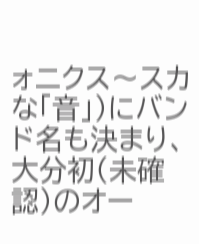ォニクス〜スカな「音」)にバンド名も決まり、大分初(未確認)のオー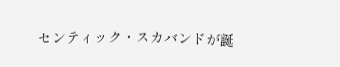センティック・スカバンドが誕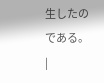生したのである。 |